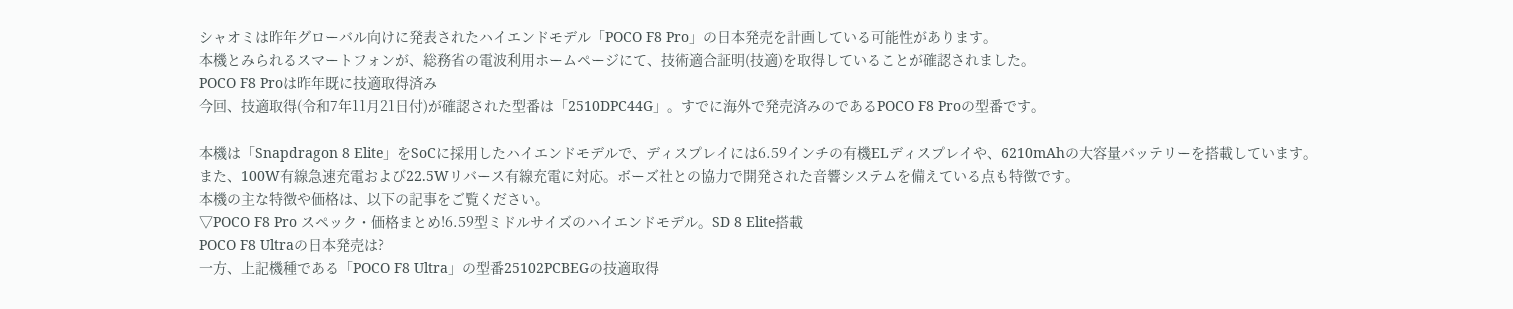シャオミは昨年グローバル向けに発表されたハイエンドモデル「POCO F8 Pro」の日本発売を計画している可能性があります。
本機とみられるスマートフォンが、総務省の電波利用ホームページにて、技術適合証明(技適)を取得していることが確認されました。
POCO F8 Proは昨年既に技適取得済み
今回、技適取得(令和7年11月21日付)が確認された型番は「2510DPC44G」。すでに海外で発売済みのであるPOCO F8 Proの型番です。

本機は「Snapdragon 8 Elite」をSoCに採用したハイエンドモデルで、ディスプレイには6.59インチの有機ELディスプレイや、6210mAhの大容量バッテリーを搭載しています。
また、100W有線急速充電および22.5Wリバース有線充電に対応。ボーズ社との協力で開発された音響システムを備えている点も特徴です。
本機の主な特徴や価格は、以下の記事をご覧ください。
▽POCO F8 Pro スペック・価格まとめ!6.59型ミドルサイズのハイエンドモデル。SD 8 Elite搭載
POCO F8 Ultraの日本発売は?
一方、上記機種である「POCO F8 Ultra」の型番25102PCBEGの技適取得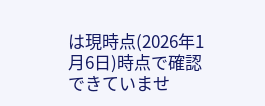は現時点(2026年1月6日)時点で確認できていませ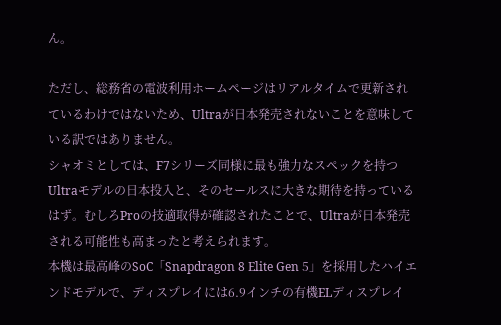ん。

ただし、総務省の電波利用ホームページはリアルタイムで更新されているわけではないため、Ultraが日本発売されないことを意味している訳ではありません。
シャオミとしては、F7シリーズ同様に最も強力なスペックを持つUltraモデルの日本投入と、そのセールスに大きな期待を持っているはず。むしろProの技適取得が確認されたことで、Ultraが日本発売される可能性も高まったと考えられます。
本機は最高峰のSoC「Snapdragon 8 Elite Gen 5」を採用したハイエンドモデルで、ディスプレイには6.9インチの有機ELディスプレイ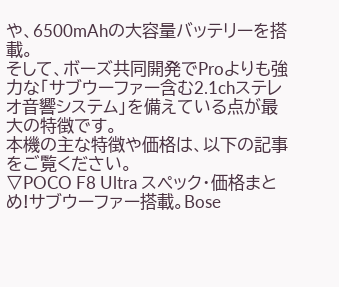や、6500mAhの大容量バッテリーを搭載。
そして、ボーズ共同開発でProよりも強力な「サブウーファー含む2.1chステレオ音響システム」を備えている点が最大の特徴です。
本機の主な特徴や価格は、以下の記事をご覧ください。
▽POCO F8 Ultra スペック・価格まとめ!サブウーファー搭載。Bose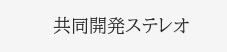共同開発ステレオ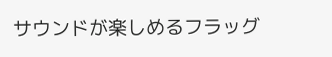サウンドが楽しめるフラッグ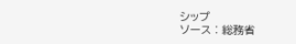シップ
ソース︰総務省